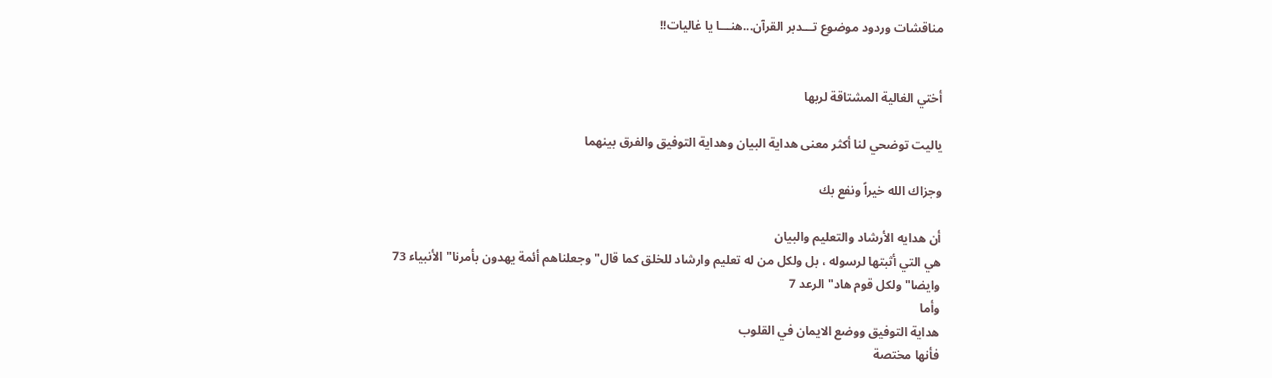مناقشات وردود موضوع تـــدبر القرآن...هنـــا يا غاليات!!


أختي الغالية المشتاقة لربها

ياليت توضحي لنا أكثر معنى هداية البيان وهداية التوفيق والفرق بينهما

وجزاك الله خيراً ونفع بك

أن هدايه الأرشاد والتعليم والبيان
هي التي أثبتها لرسوله ، بل ولكل من له تعليم وارشاد للخلق كما قال"وجعلناهم أئمة يهدون بأمرنا" الأنبياء 73
وايضا"ولكل قوم هاد" الرعد 7
وأما
هداية التوفيق ووضع الايمان في القلوب
فأنها مختصة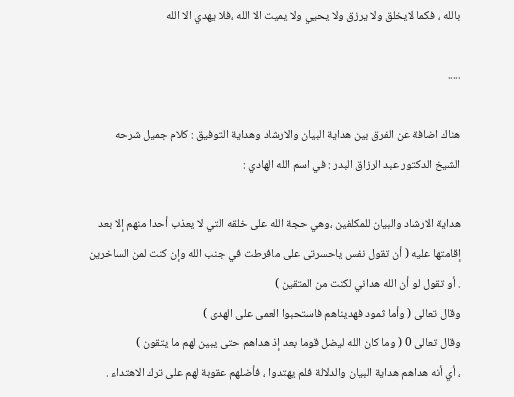بالله ، فكما لايخلق ولا يرزق ولا يحيي ولا يميت الا الله ،فلا يهدي الا الله

.....

هناك اضافة عن الفرق بين هداية البيان والارشاد وهداية التوفيق : كلام جميل شرحه الشيخ الدكتور عبد الرزاق البدر : في اسم الله الهادي :

هداية الارشاد والبيان للمكلفين ،وهي حجة الله على خلقه التي لا يعذب أحدا منهم إلا بعد إقامتها عليه ( أن تقول نفس ياحسرتى على مافرطت في جنب الله وإن كنت لمن الساخرين . أو تقول لو أن الله هداني لكنت من المتقين )
وقال تعالى ( وأما ثمود فهديناهم فاستحبوا العمى على الهدى )
وقال تعالى 0 ( وما كان الله ليضل قوما بعد إذ هداهم حتى يبين لهم ما يتقون )
، أي أنه هداهم هداية البيان والدلالة فلم يهتدوا ، فأضلهم عقوبة لهم على ترك الاهتداء .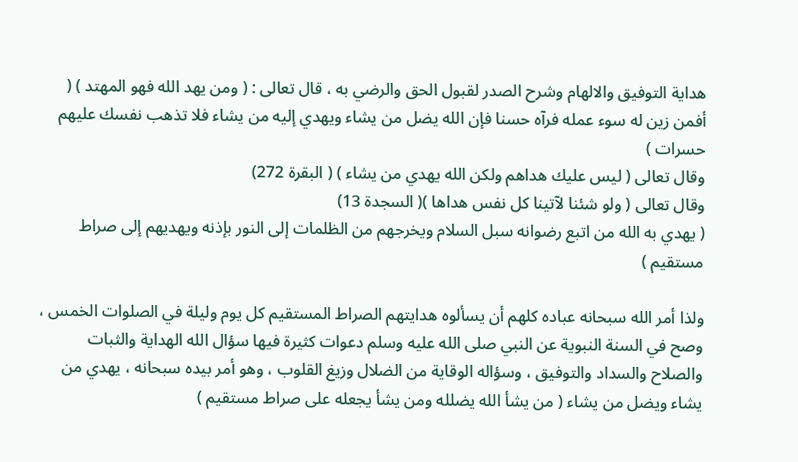هداية التوفيق والالهام وشرح الصدر لقبول الحق والرضي به ، قال تعالى : ( ومن يهد الله فهو المهتد ) ( أفمن زين له سوء عمله فرآه حسنا فإن الله يضل من يشاء ويهدي إليه من يشاء فلا تذهب نفسك عليهم حسرات )
وقال تعالى ( ليس عليك هداهم ولكن الله يهدي من يشاء ) ( البقرة 272)
وقال تعالى ( ولو شئنا لآتينا كل نفس هداها )( السجدة 13)
( يهدي به الله من اتبع رضوانه سبل السلام ويخرجهم من الظلمات إلى النور بإذنه ويهديهم إلى صراط مستقيم )

ولذا أمر الله سبحانه عباده كلهم أن يسألوه هدايتهم الصراط المستقيم كل يوم وليلة في الصلوات الخمس ، وصح في السنة النبوية عن النبي صلى الله عليه وسلم دعوات كثيرة فيها سؤال الله الهداية والثبات والصلاح والسداد والتوفيق ، وسؤاله الوقاية من الضلال وزيغ القلوب ، وهو أمر بيده سبحانه ، يهدي من يشاء ويضل من يشاء ( من يشأ الله يضلله ومن يشأ يجعله على صراط مستقيم )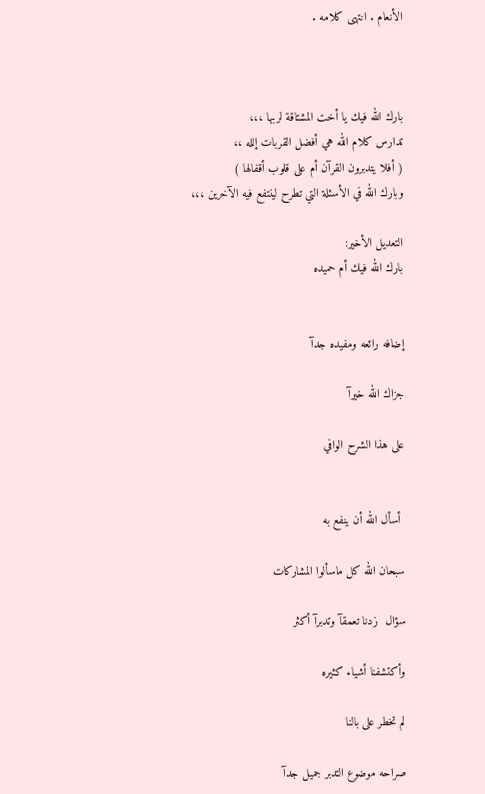الأنعام . انتهى كلامه .



بارك الله فيك يا أخت المشتاقة لربها ،،،
تدارس كلام الله هي أفضل القربات إلله ،،
( أفلا يتدبرون القرآن أم على قلوب أقفالها )
وبارك الله في الأسئلة التي تطرح لينتفع فيه الآخرين ،،،

التعديل الأخير:
بارك الله فيك أم حميده


إضافه رائعه ومفيده جدآ

جزاك الله خيرآ

على هذا الشرح الوافي


 أسأل الله أن ينفع به

سبحان الله كل ماسألوا المشاركات

سؤال  زدنا تعمقآ وتدبرآ أكثر

وأكتشفنا أشياء كثيره

لم تخطر على بالنا

صراحه موضوع التدبر جميل جدآ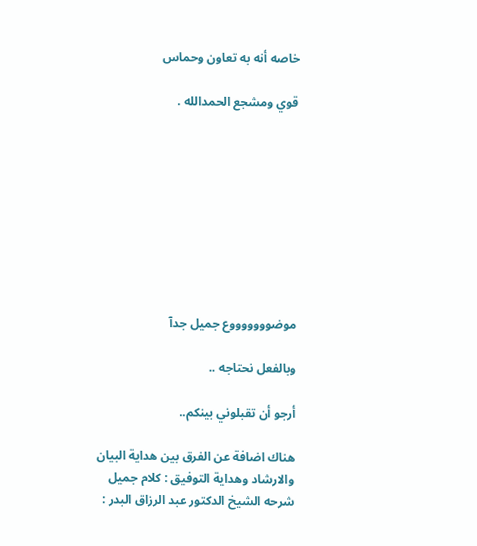خاصه أنه به تعاون وحماس

قوي ومشجع الحمدالله .









موضوووووووع جميل جدآ

وبالفعل نحتاجه ..

أرجو أن تقبلوني بينكم..

هناك اضافة عن الفرق بين هداية البيان والارشاد وهداية التوفيق : كلام جميل شرحه الشيخ الدكتور عبد الرزاق البدر :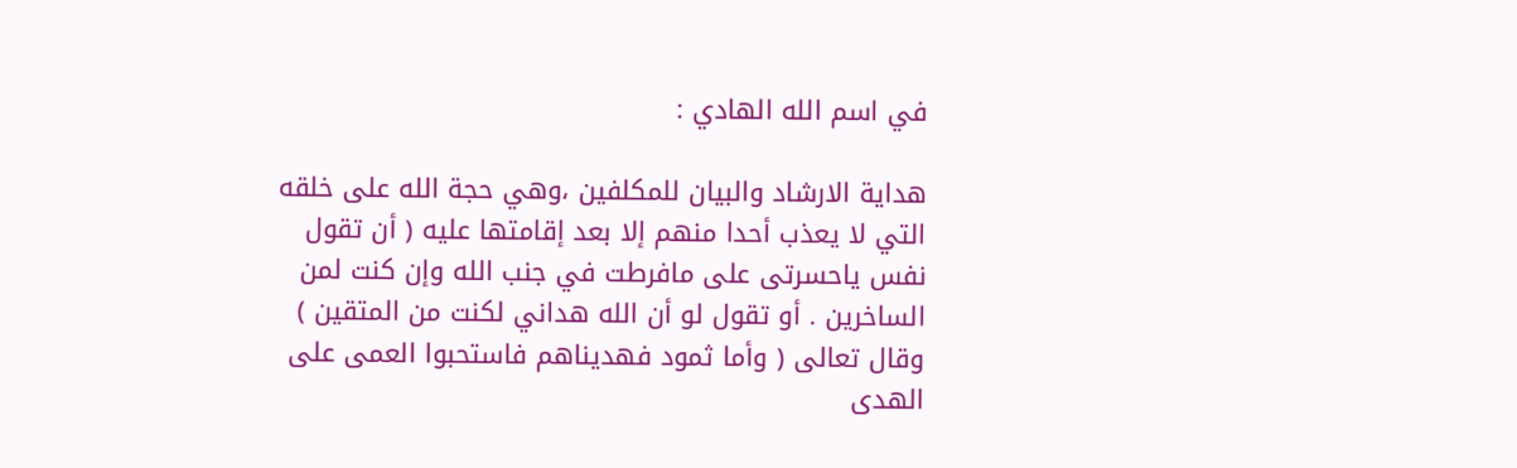في اسم الله الهادي :

هداية الارشاد والبيان للمكلفين ،وهي حجة الله على خلقه التي لا يعذب أحدا منهم إلا بعد إقامتها عليه ( أن تقول نفس ياحسرتى على مافرطت في جنب الله وإن كنت لمن الساخرين . أو تقول لو أن الله هداني لكنت من المتقين )
وقال تعالى ( وأما ثمود فهديناهم فاستحبوا العمى على الهدى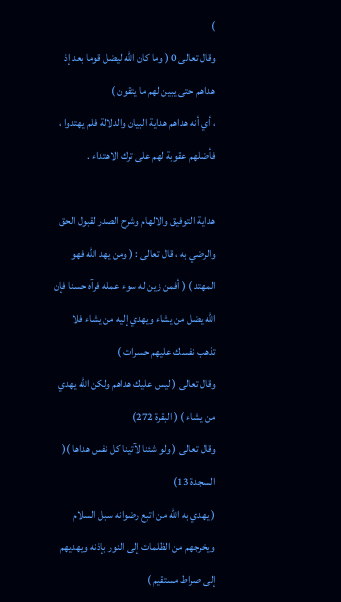)
وقال تعالى 0 ( وما كان الله ليضل قوما بعد إذ هداهم حتى يبين لهم ما يتقون )
، أي أنه هداهم هداية البيان والدلالة فلم يهتدوا ، فأضلهم عقوبة لهم على ترك الاهتداء .

هداية التوفيق والالهام وشرح الصدر لقبول الحق والرضي به ، قال تعالى : ( ومن يهد الله فهو المهتد ) ( أفمن زين له سوء عمله فرآه حسنا فإن الله يضل من يشاء ويهدي إليه من يشاء فلا تذهب نفسك عليهم حسرات )
وقال تعالى ( ليس عليك هداهم ولكن الله يهدي من يشاء ) ( البقرة 272)
وقال تعالى ( ولو شئنا لآتينا كل نفس هداها )( السجدة 13)
( يهدي به الله من اتبع رضوانه سبل السلام ويخرجهم من الظلمات إلى النور بإذنه ويهديهم إلى صراط مستقيم )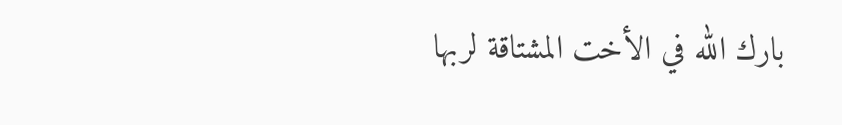بارك الله في الأخت المشتاقة لربها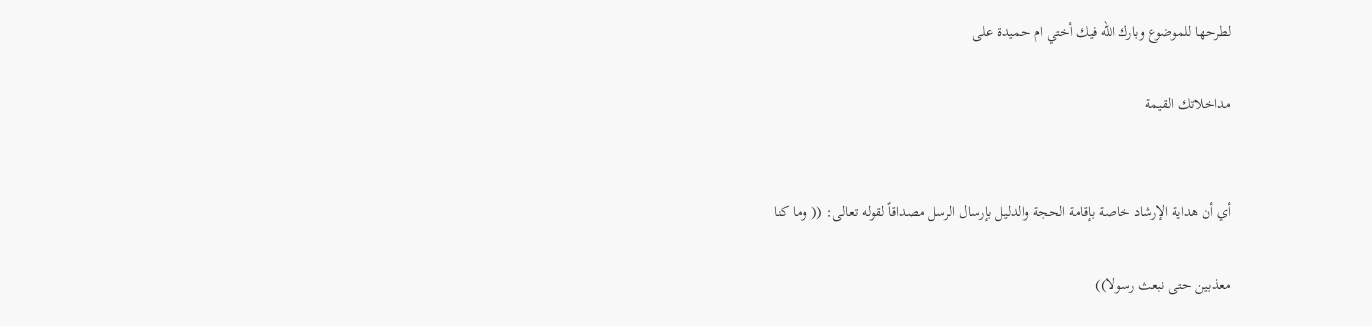لطرحها للموضوع وبارك الله فيك أختي ام حميدة على

مداخلاتك القيمة


أي أن هداية الإرشاد خاصة بإقامة الحجة والدليل بإرسال الرسل مصداقاً لقوله تعالى: (( وما كنا

معذبين حتى نبعث رسولا))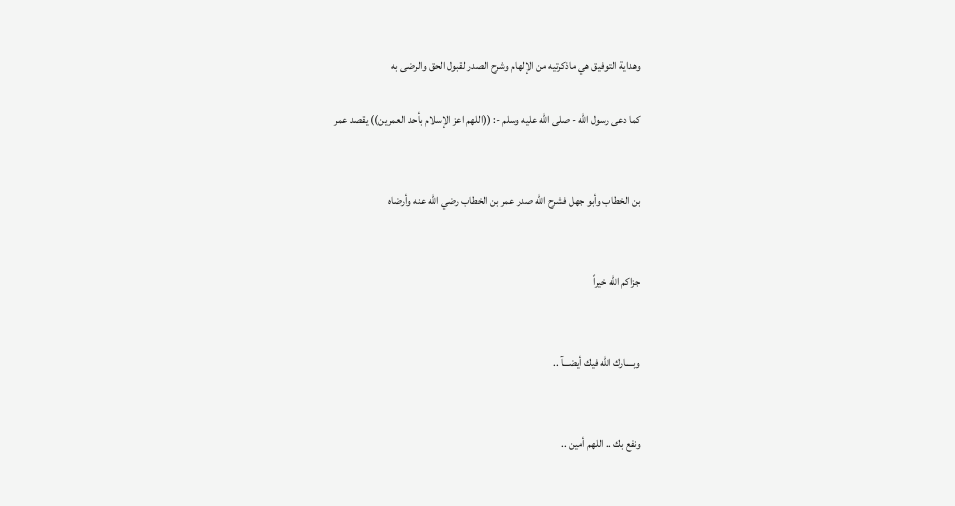وهداية التوفيق هي ماذكرتيه من الإلهام وشرح الصدر لقبول الحق والرضى به

كما دعى رسول الله - صلى الله عليه وسلم -: ((اللهم اعز الإسلام بأحد العمرين)) يقصد عمر


بن الخطاب وأبو جهل فشرح الله صدر عمر بن الخطاب رضي الله عنه وأرضاه


جزاكم الله خيراً


وبــــارك الله فيك أيضـــآ ..


ونفع بك .. اللهم أمين ..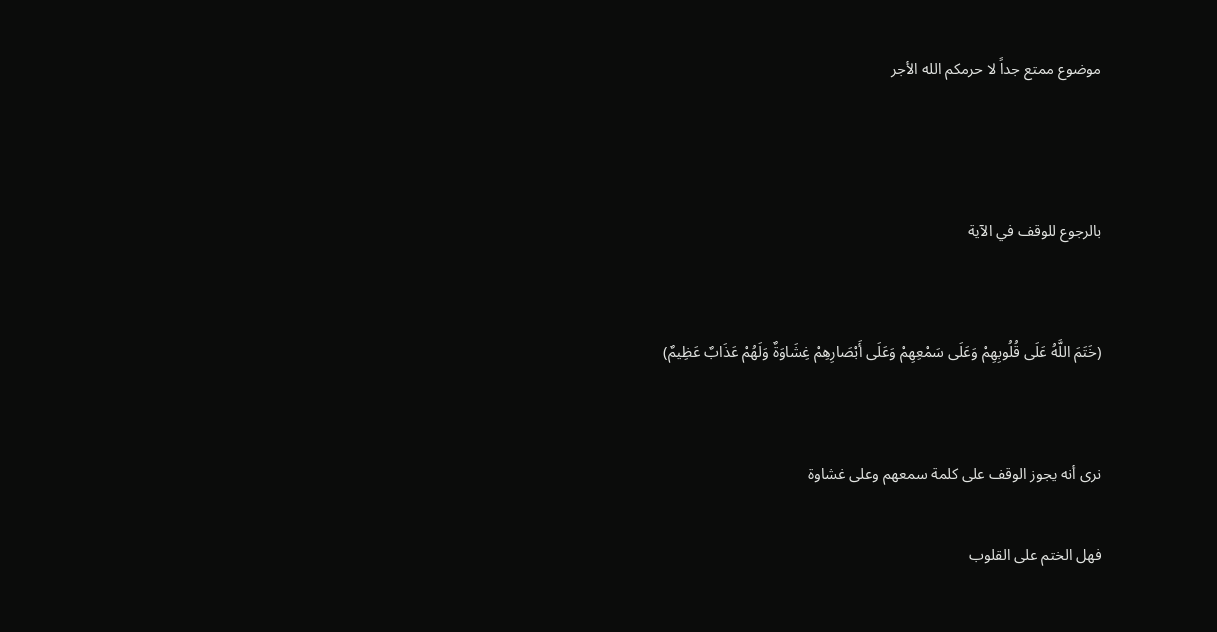موضوع ممتع جداً لا حرمكم الله الأجر



بالرجوع للوقف في الآية


(خَتَمَ اللَّهُ عَلَى قُلُوبِهِمْ وَعَلَى سَمْعِهِمْ وَعَلَى أَبْصَارِهِمْ غِشَاوَةٌ وَلَهُمْ عَذَابٌ عَظِيمٌ)


نرى أنه يجوز الوقف على كلمة سمعهم وعلى غشاوة

فهل الختم على القلوب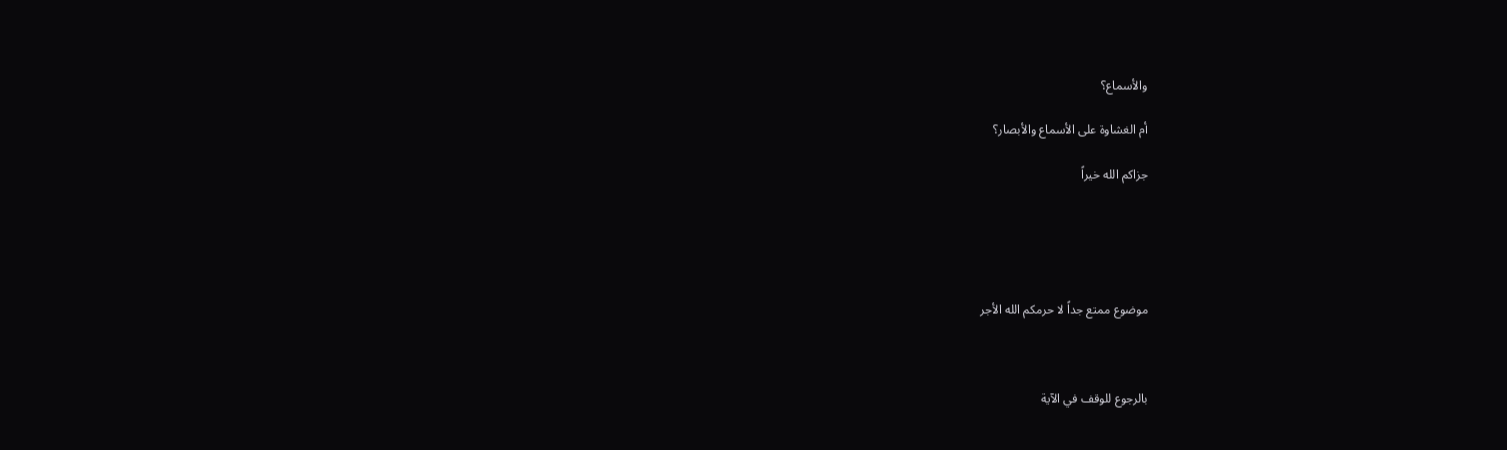والأسماع؟

أم الغشاوة على الأسماع والأبصار؟

جزاكم الله خيراً





موضوع ممتع جداً لا حرمكم الله الأجر



بالرجوع للوقف في الآية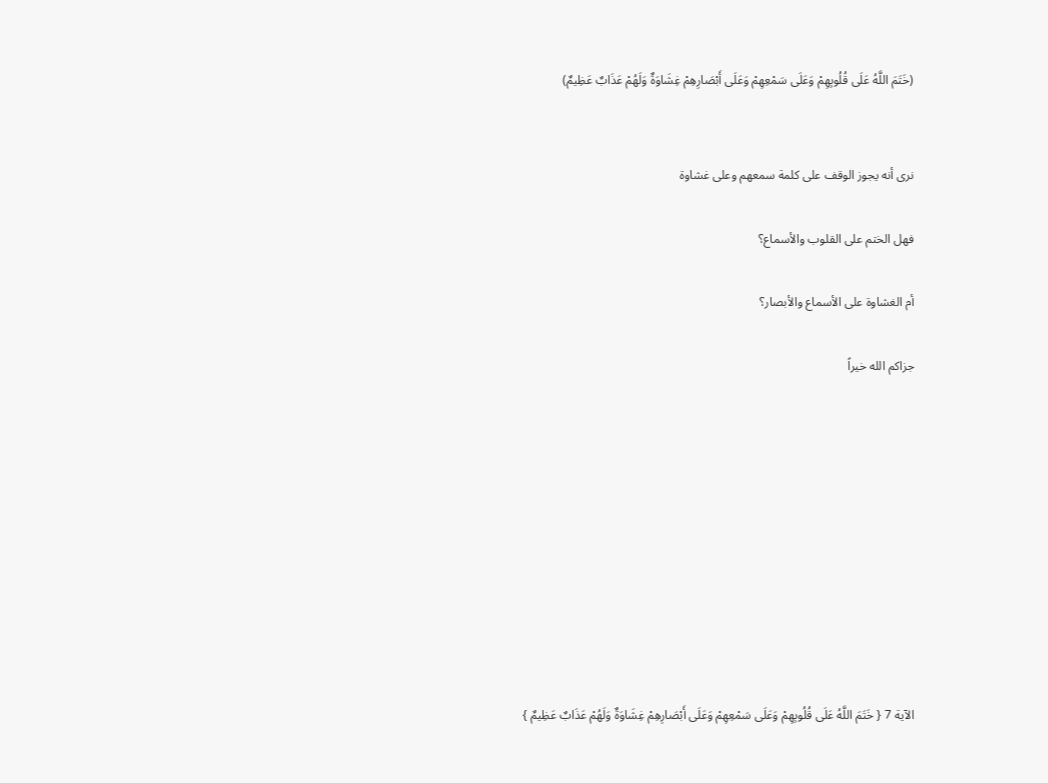(خَتَمَ اللَّهُ عَلَى قُلُوبِهِمْ وَعَلَى سَمْعِهِمْ وَعَلَى أَبْصَارِهِمْ غِشَاوَةٌ وَلَهُمْ عَذَابٌ عَظِيمٌ)


نرى أنه يجوز الوقف على كلمة سمعهم وعلى غشاوة

فهل الختم على القلوب والأسماع؟

أم الغشاوة على الأسماع والأبصار؟

جزاكم الله خيراً










الآية 7 { خَتَمَ اللَّهُ عَلَى قُلُوبِهِمْ وَعَلَى سَمْعِهِمْ وَعَلَى أَبْصَارِهِمْ غِشَاوَةٌ وَلَهُمْ عَذَابٌ عَظِيمٌ }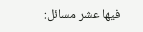فيها عشر مسائل: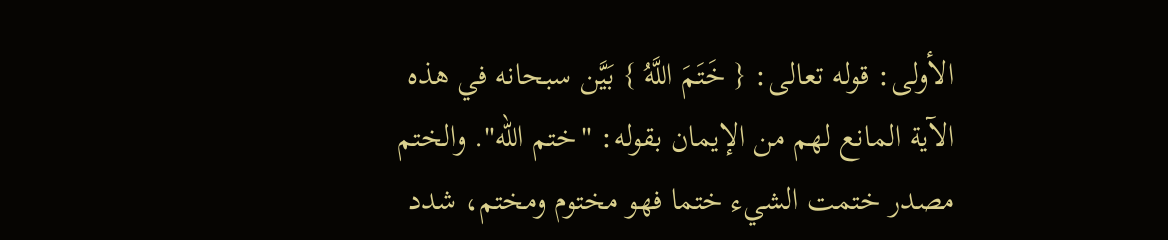الأولى: قوله تعالى: { خَتَمَ اللَّهُ } بَيَّن سبحانه في هذه الآية المانع لهم من الإيمان بقوله: "ختم الله". والختم مصدر ختمت الشيء ختما فهو مختوم ومختم، شدد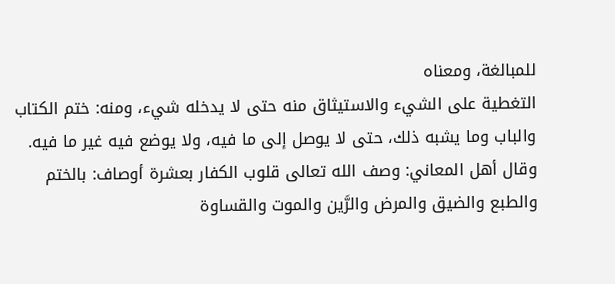للمبالغة، ومعناه
التغطية على الشيء والاستيثاق منه حتى لا يدخله شيء، ومنه: ختم الكتاب والباب وما يشبه ذلك، حتى لا يوصل إلى ما فيه، ولا يوضع فيه غير ما فيه.
وقال أهل المعاني: وصف الله تعالى قلوب الكفار بعشرة أوصاف: بالختم والطبع والضيق والمرض والرَّين والموت والقساوة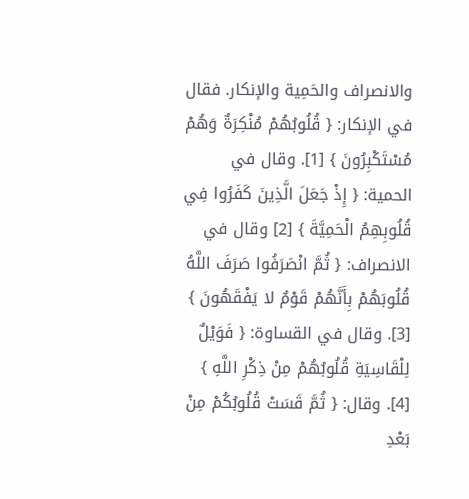والانصراف والحَمِية والإنكار. فقال في الإنكار: { قُلُوبُهُمْ مُنْكِرَةٌ وَهُمْ مُسْتَكْبِرُونَ } [1]. وقال في الحمية: { إِذْ جَعَلَ الَّذِينَ كَفَرُوا فِي قُلُوبِهِمُ الْحَمِيَّةَ } [2] وقال في الانصراف: { ثُمَّ انْصَرَفُوا صَرَفَ اللَّهُ قُلُوبَهُمْ بِأَنَّهُمْ قَوْمٌ لا يَفْقَهُونَ } [3]. وقال في القساوة: { فَوَيْلٌ لِلْقَاسِيَةِ قُلُوبُهُمْ مِنْ ذِكْرِ اللَّهِ } [4]. وقال: { ثُمَّ قَسَتْ قُلُوبُكُمْ مِنْ بَعْدِ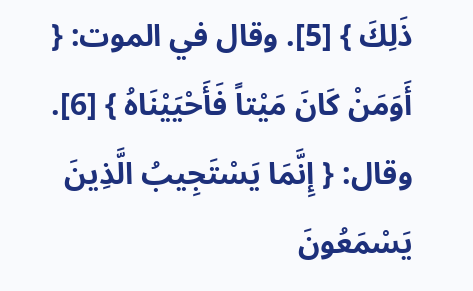ذَلِكَ } [5]. وقال في الموت: { أَوَمَنْ كَانَ مَيْتاً فَأَحْيَيْنَاهُ } [6]. وقال: { إِنَّمَا يَسْتَجِيبُ الَّذِينَ يَسْمَعُونَ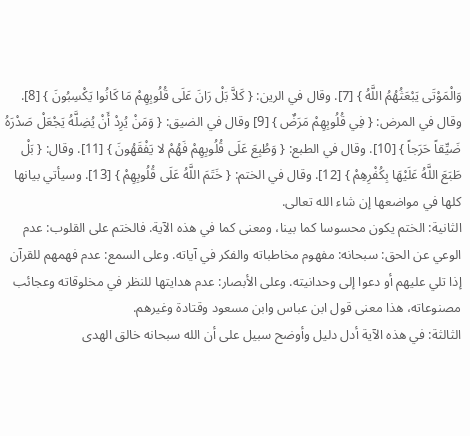وَالْمَوْتَى يَبْعَثُهُمُ اللَّهُ } [7]. وقال في الرين: { كَلاَّ بَلْ رَانَ عَلَى قُلُوبِهِمْ مَا كَانُوا يَكْسِبُونَ } [8]. وقال في المرض: { فِي قُلُوبِهِمْ مَرَضٌ } [9] وقال في الضيق: { وَمَنْ يُرِدْ أَنْ يُضِلَّهُ يَجْعَلْ صَدْرَهُ ضَيِّقاً حَرَجاً } [10]. وقال في الطبع: { وَطُبِعَ عَلَى قُلُوبِهِمْ فَهُمْ لا يَفْقَهُونَ } [11]. وقال: { بَلْ طَبَعَ اللَّهُ عَلَيْهَا بِكُفْرِهِمْ } [12]. وقال في الختم: { خَتَمَ اللَّهُ عَلَى قُلُوبِهِمْ } [13]. وسيأتي بيانها كلها في مواضعها إن شاء الله تعالى.
الثانية: الختم يكون محسوسا كما بينا، ومعنى كما في هذه الآية. فالختم على القلوب: عدم الوعي عن الحق: سبحانه: مفهوم مخاطباته والفكر في آياته. وعلى السمع: عدم فهمهم للقرآن إذا تلي عليهم أو دعوا إلى وحدانيته. وعلى الأبصار: عدم هدايتها للنظر في مخلوقاته وعجائب مصنوعاته، هذا معنى قول ابن عباس وابن مسعود وقتادة وغيرهم.
الثالثة: في هذه الآية أدل دليل وأوضح سبيل على أن الله سبحانه خالق الهدى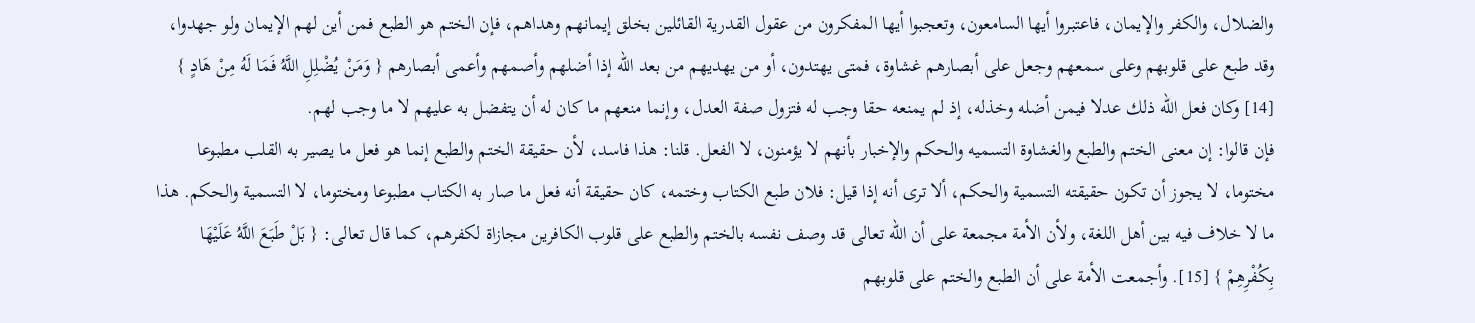والضلال، والكفر والإيمان، فاعتبروا أيها السامعون، وتعجبوا أيها المفكرون من عقول القدرية القائلين بخلق إيمانهم وهداهم، فإن الختم هو الطبع فمن أين لهم الإيمان ولو جهدوا،
وقد طبع على قلوبهم وعلى سمعهم وجعل على أبصارهم غشاوة، فمتى يهتدون، أو من يهديهم من بعد الله إذا أضلهم وأصمهم وأعمى أبصارهم { وَمَنْ يُضْلِلِ اللَّهُ فَمَا لَهُ مِنْ هَادٍ } [14] وكان فعل الله ذلك عدلا فيمن أضله وخذله، إذ لم يمنعه حقا وجب له فتزول صفة العدل، وإنما منعهم ما كان له أن يتفضل به عليهم لا ما وجب لهم.
فإن قالوا: إن معنى الختم والطبع والغشاوة التسميه والحكم والإخبار بأنهم لا يؤمنون، لا الفعل. قلنا: هذا فاسد، لأن حقيقة الختم والطبع إنما هو فعل ما يصير به القلب مطبوعا مختوما، لا يجوز أن تكون حقيقته التسمية والحكم، ألا ترى أنه إذا قيل: فلان طبع الكتاب وختمه، كان حقيقة أنه فعل ما صار به الكتاب مطبوعا ومختوما، لا التسمية والحكم. هذا ما لا خلاف فيه بين أهل اللغة، ولأن الأمة مجمعة على أن الله تعالى قد وصف نفسه بالختم والطبع على قلوب الكافرين مجازاة لكفرهم، كما قال تعالى: { بَلْ طَبَعَ اللَّهُ عَلَيْهَا بِكُفْرِهِمْ } [15]. وأجمعت الأمة على أن الطبع والختم على قلوبهم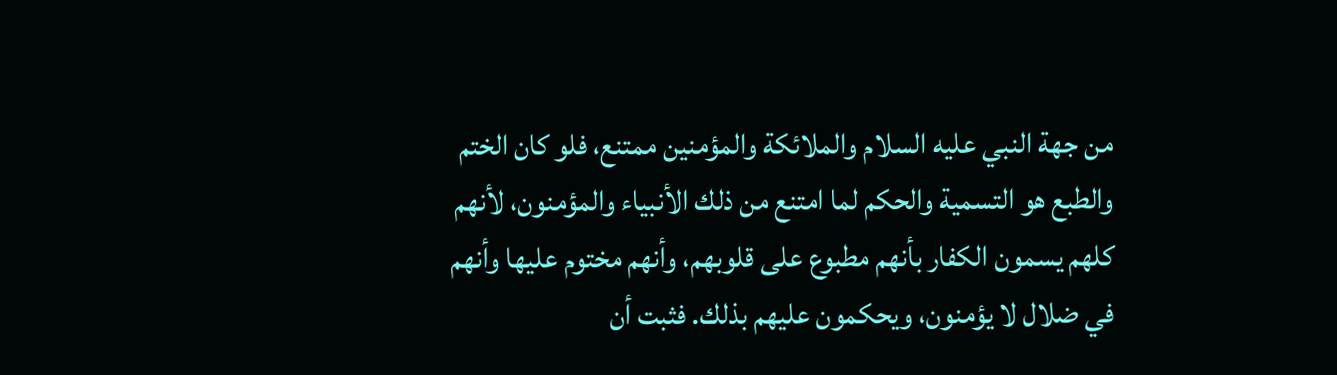من جهة النبي عليه السلام والملائكة والمؤمنين ممتنع، فلو كان الختم والطبع هو التسمية والحكم لما امتنع من ذلك الأنبياء والمؤمنون، لأنهم كلهم يسمون الكفار بأنهم مطبوع على قلوبهم، وأنهم مختوم عليها وأنهم في ضلال لا يؤمنون، ويحكمون عليهم بذلك. فثبت أن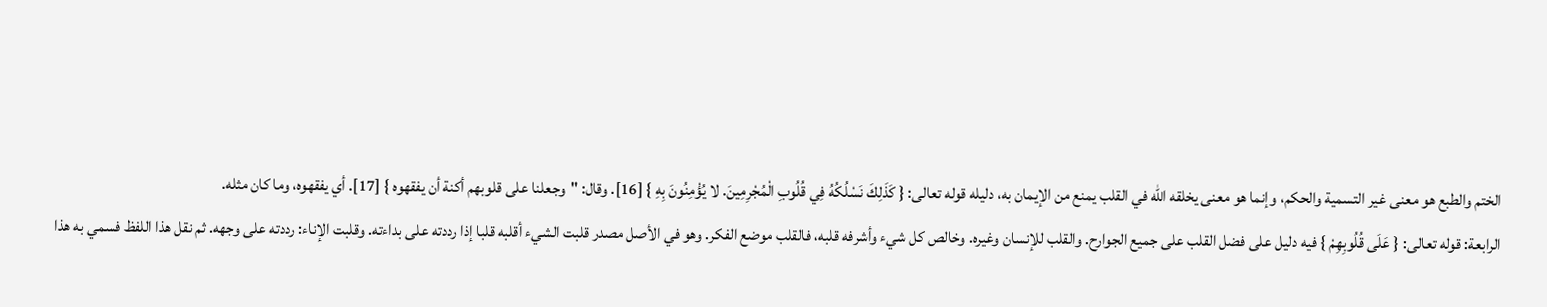الختم والطبع هو معنى غير التسمية والحكم، وإنما هو معنى يخلقه الله في القلب يمنع من الإيمان به، دليله قوله تعالى: { كَذَلِكَ نَسْلُكُهُ فِي قُلُوبِ الْمُجْرِمِينَ. لا يُؤْمِنُونَ بِهِ } [16]. وقال: "وجعلنا على قلوبهم أكنة أن يفقهوه } [17]. أي يفقهوه، وما كان مثله.
الرابعة: قوله تعالى: { عَلَى قُلُوبِهِمْ } فيه دليل على فضل القلب على جميع الجوارح. والقلب للإنسان وغيره. وخالص كل شيء وأشرفه قلبه، فالقلب موضع الفكر. وهو في الأصل مصدر قلبت الشيء أقلبه قلبا إذا رددته على بداءته. وقلبت الإناء: رددته على وجهه. ثم نقل هذا اللفظ فسمي به هذا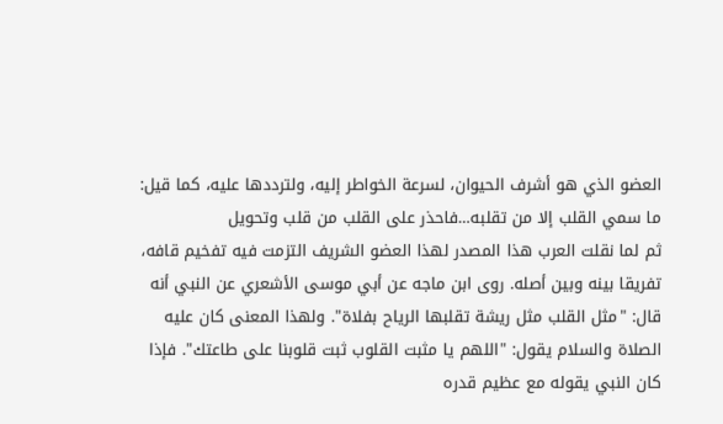العضو الذي هو أشرف الحيوان، لسرعة الخواطر إليه، ولترددها عليه، كما قيل:
ما سمي القلب إلا من تقلبه...فاحذر على القلب من قلب وتحويل
ثم لما نقلت العرب هذا المصدر لهذا العضو الشريف التزمت فيه تفخيم قافه، تفريقا بينه وبين أصله. روى ابن ماجه عن أبي موسى الأشعري عن النبي أنه قال: "مثل القلب مثل ريشة تقلبها الرياح بفلاة". ولهذا المعنى كان عليه الصلاة والسلام يقول: "اللهم يا مثبت القلوب ثبت قلوبنا على طاعتك". فإذا كان النبي يقوله مع عظيم قدره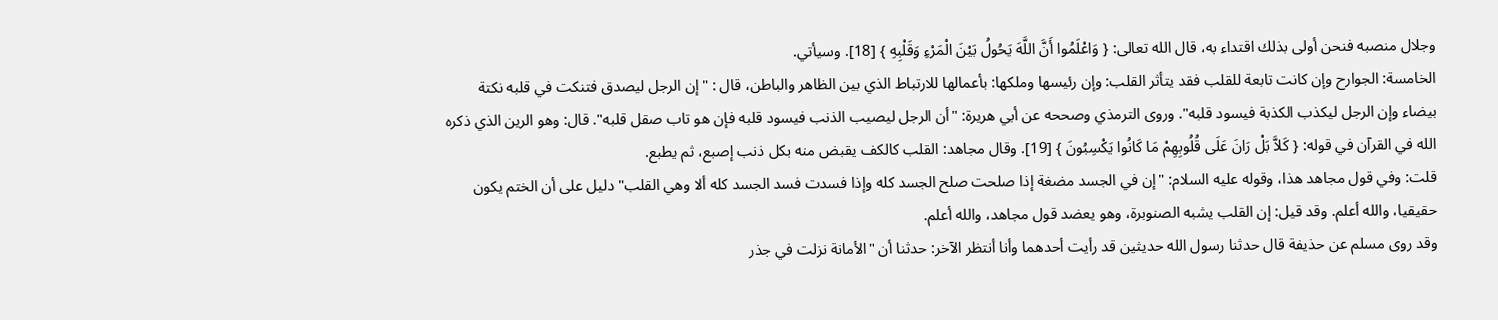وجلال منصبه فنحن أولى بذلك اقتداء به، قال الله تعالى: { وَاعْلَمُوا أَنَّ اللَّهَ يَحُولُ بَيْنَ الْمَرْءِ وَقَلْبِهِ } [18]. وسيأتي.
الخامسة: الجوارح وإن كانت تابعة للقلب فقد يتأثر القلب: وإن رئيسها وملكها: بأعمالها للارتباط الذي بين الظاهر والباطن، قال : "إن الرجل ليصدق فتنكت في قلبه نكتة بيضاء وإن الرجل ليكذب الكذبة فيسود قلبه". وروى الترمذي وصححه عن أبي هريرة: "أن الرجل ليصيب الذنب فيسود قلبه فإن هو تاب صقل قلبه". قال: وهو الرين الذي ذكره الله في القرآن في قوله: { كَلاَّ بَلْ رَانَ عَلَى قُلُوبِهِمْ مَا كَانُوا يَكْسِبُونَ } [19]. وقال مجاهد: القلب كالكف يقبض منه بكل ذنب إصبع، ثم يطبع.
قلت: وفي قول مجاهد هذا، وقوله عليه السلام: "إن في الجسد مضغة إذا صلحت صلح الجسد كله وإذا فسدت فسد الجسد كله ألا وهي القلب" دليل على أن الختم يكون حقيقيا، والله أعلم. وقد قيل: إن القلب يشبه الصنوبرة، وهو يعضد قول مجاهد، والله أعلم.
وقد روى مسلم عن حذيفة قال حدثنا رسول الله حديثين قد رأيت أحدهما وأنا أنتظر الآخر: حدثنا أن "الأمانة نزلت في جذر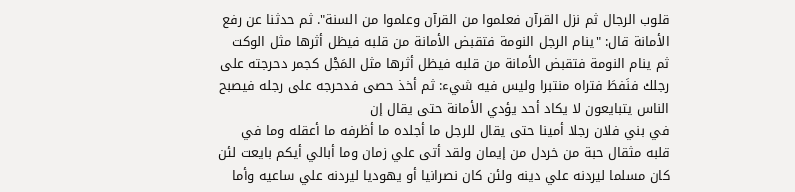قلوب الرجال ثم نزل القرآن فعلموا من القرآن وعلموا من السنة". ثم حدثنا عن رفع الأمانة قال: "ينام الرجل النومة فتقبض الأمانة من قلبه فيظل أثرها مثل الوكت ثم ينام النومة فتقبض الأمانة من قلبه فيظل أثرها مثل المَجْل كجمر دحرجته على رجلك فنَفطَ فتراه منتبرا وليس فيه شيء: ثم أخذ حصى فدحرجه على رجله فيصبح الناس يتبايعون لا يكاد أحد يؤدي الأمانة حتى يقال إن
في بني فلان رجلا أمينا حتى يقال للرجل ما أجلده ما أظرفه ما أعقله وما في قلبه مثقال حبة من خردل من إيمان ولقد أتى علي زمان وما أبالي أيكم بايعت لئن كان مسلما ليردنه علي دينه ولئن كان نصرانيا أو يهوديا ليردنه علي ساعيه وأما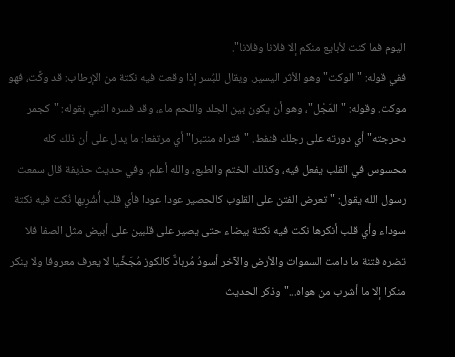اليوم فما كنت لأبايع منكم إلا فلانا وفلانا".
ففي قوله: "الوكت" وهو الأثر اليسير. ويقال للبُسر إذا وقعت فيه نكتة من الإرطاب: قد وكَّت، فهو موكت. وقوله: "المَجْل"، وهو أن يكون بين الجلد واللحم ماء، وقد فسره النبي بقوله: "كجمر دحرجته" أي دورته على رجلك فنفط. "فتراه منتبرا" أي مرتفعا: ما يدل على أن ذلك كله محسوس في القلب يفعل فيه، وكذلك الختم والطبع، والله أعلم. وفي حديث حذيفة قال سمعت رسول الله يقول: "تعرض الفتن على القلوب كالحصير عودا عودا فأي قلب أُشْرِبها نُكت فيه نكتة سوداء وأي قلب أنكرها نكت فيه نكتة بيضاء حتى يصير على قلبين على أبيض مثل الصفا فلا تضره فتنة ما دامت السموات والأرض والآخر أسودُ مُربادٌّ كالكوز مُجَخِّيا لا يعرف معروفا ولا ينكر منكرا إلا ما أشرب من هواه..." وذكر الحديث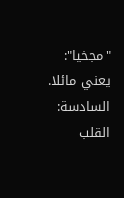"مجخيا": يعني مائلا.
السادسة: القلب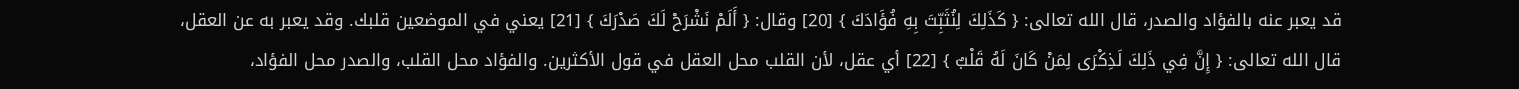قد يعبر عنه بالفؤاد والصدر، قال الله تعالى: { كَذَلِكَ لِنُثَبِّتَ بِهِ فُؤَادَكَ } [20] وقال: { أَلَمْ نَشْرَحْ لَكَ صَدْرَكَ } [21] يعني في الموضعين قلبك. وقد يعبر به عن العقل، قال الله تعالى: { إِنَّ فِي ذَلِكَ لَذِكْرَى لِمَنْ كَانَ لَهُ قَلْبٌ } [22] أي عقل، لأن القلب محل العقل في قول الأكثرين. والفؤاد محل القلب، والصدر محل الفؤاد،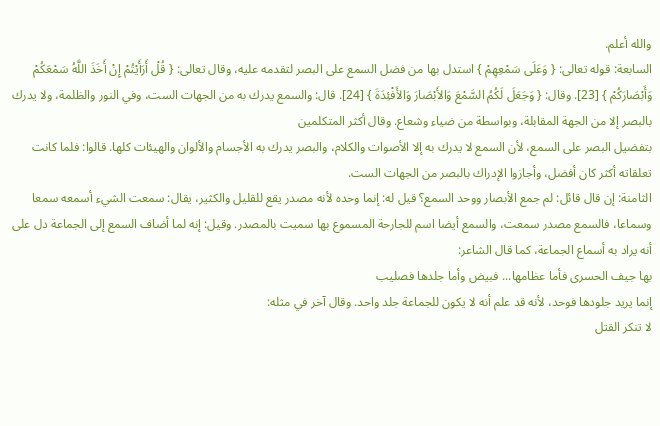والله أعلم.
السابعة: قوله تعالى: { وَعَلَى سَمْعِهِمْ } استدل بها من فضل السمع على البصر لتقدمه عليه، وقال تعالى: { قُلْ أَرَأَيْتُمْ إِنْ أَخَذَ اللَّهُ سَمْعَكُمْ وَأَبْصَارَكُمْ } [23]. وقال: { وَجَعَلَ لَكُمُ السَّمْعَ وَالأَبْصَارَ وَالأَفْئِدَةَ } [24]. قال: والسمع يدرك به من الجهات الست، وفي النور والظلمة، ولا يدرك بالبصر إلا من الجهة المقابلة، وبواسطة من ضياء وشعاع. وقال أكثر المتكلمين
بتفضيل البصر على السمع، لأن السمع لا يدرك به إلا الأصوات والكلام، والبصر يدرك به الأجسام والألوان والهيئات كلها. قالوا: فلما كانت تعلقاته أكثر كان أفضل، وأجازوا الإدراك بالبصر من الجهات الست.
الثامنة: إن قال قائل: لم جمع الأبصار ووحد السمع؟ قيل له: إنما وحده لأنه مصدر يقع للقليل والكثير، يقال: سمعت الشيء أسمعه سمعا وسماعا، فالسمع مصدر سمعت، والسمع أيضا اسم للجارحة المسموع بها سميت بالمصدر. وقيل: إنه لما أضاف السمع إلى الجماعة دل على أنه يراد به أسماع الجماعة، كما قال الشاعر:
بها جيف الحسرى فأما عظامها... فبيض وأما جلدها فصليب
إنما يريد جلودها فوحد، لأنه قد علم أنه لا يكون للجماعة جلد واحد. وقال آخر في مثله:
لا تنكر القتل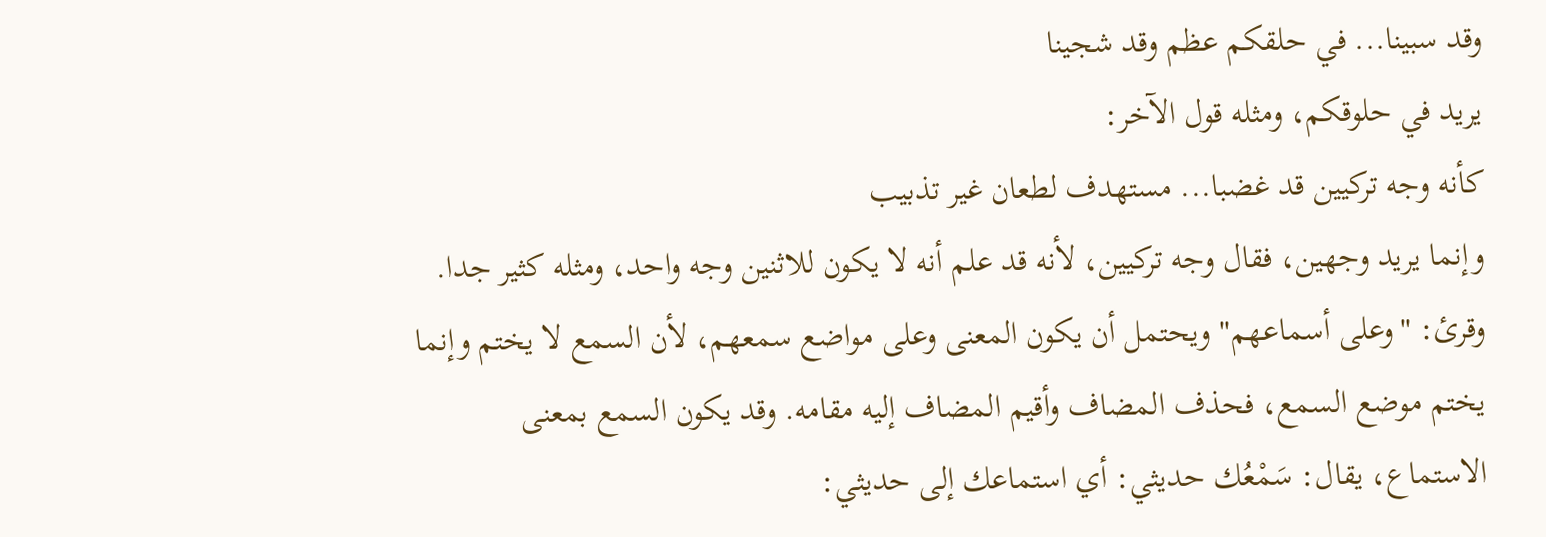وقد سبينا... في حلقكم عظم وقد شجينا
يريد في حلوقكم، ومثله قول الآخر:
كأنه وجه تركيين قد غضبا... مستهدف لطعان غير تذبيب
وإنما يريد وجهين، فقال وجه تركيين، لأنه قد علم أنه لا يكون للاثنين وجه واحد، ومثله كثير جدا. وقرئ: "وعلى أسماعهم" ويحتمل أن يكون المعنى وعلى مواضع سمعهم، لأن السمع لا يختم وإنما يختم موضع السمع، فحذف المضاف وأقيم المضاف إليه مقامه. وقد يكون السمع بمعنى الاستماع، يقال: سَمْعُك حديثي: أي استماعك إلى حديثي: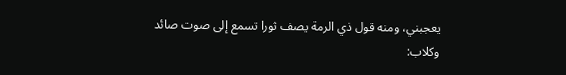يعجبني، ومنه قول ذي الرمة يصف ثورا تسمع إلى صوت صائد وكلاب: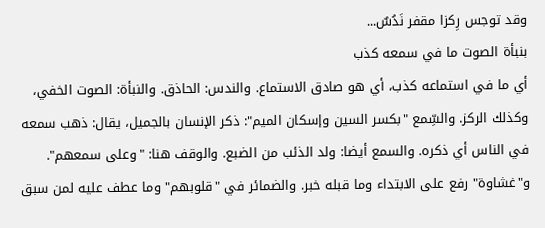وقد توجس رِكزا مقفر نَدُسٌ...
بنبأة الصوت ما في سمعه كذب
أي ما في استماعه كذب، أي هو صادق الاستماع. والندس: الحاذق. والنبأة: الصوت الخفي، وكذلك الركز. والسِّمع "بكسر السين وإسكان الميم": ذكر الإنسان بالجميل، يقال: ذهب سمعه في الناس أي ذكره. والسمع أيضا: ولد الذئب من الضبع. والوقف هنا: "وعلى سمعهم". و"غشاوة" رفع على الابتداء وما قبله خبر. والضمائر في "قلوبهم" وما عطف عليه لمن سبق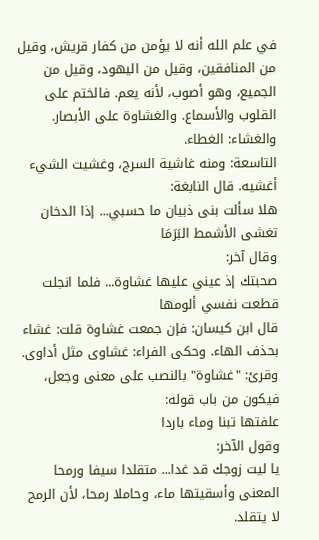في علم الله أنه لا يؤمن من كفار قريش، وقيل من المنافقين، وقيل من اليهود، وقيل من الجميع، وهو أصوب، لأنه يعم. فالختم على القلوب والأسماع. والغشاوة على الأبصار. والغشاء: الغطاء.
التاسعة: ومنه غاشية السرج، وغشيت الشيء أغشيه. قال النابغة:
هلا سألت بنى ذبيان ما حسبي... إذا الدخان تغشى الأشمط البَرَمَا
وقال آخر:
صحبتك إذ عيني عليها غشاوة... فلما انجلت قطعت نفسي ألومها
قال ابن كيسان: فإن جمعت غشاوة قلت: غشاء بحذف الهاء. وحكى الفراء: غشاوى مثل أداوى. وقرئ: "غشاوة" بالنصب على معنى وجعل، فيكون من باب قوله:
علفتها تبنا وماء باردا
وقول الآخر:
يا ليت زوجك قد غدا... متقلدا سيفا ورمحا
المعنى وأسقيتها ماء، وحاملا رمحا، لأن الرمح لا يتقلد.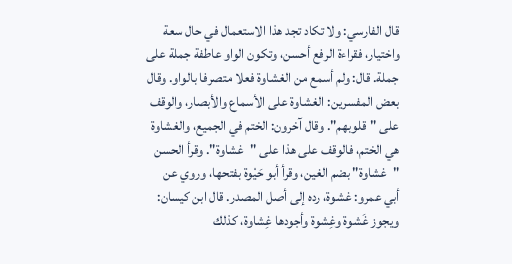قال الفارسي: ولا تكاد تجد هذا الاستعمال في حال سعة واختيار، فقراءة الرفع أحسن، وتكون الواو عاطفة جملة على جملة. قال: ولم أسمع من الغشاوة فعلا متصرفا بالواو. وقال بعض المفسرين: الغشاوة على الأسماع والأبصار، والوقف على "قلوبهم". وقال آخرون: الختم في الجميع، والغشاوة هي الختم، فالوقف على هذا على "غشاوة". وقرأ الحسن "غشاوة" بضم الغين، وقرأ أبو حَيْوة بفتحها، وروي عن
أبي عمرو: غشوة، رده إلى أصل المصدر. قال ابن كيسان: ويجوز غَشوة وغِشوة وأجودها غِشاوة، كذلك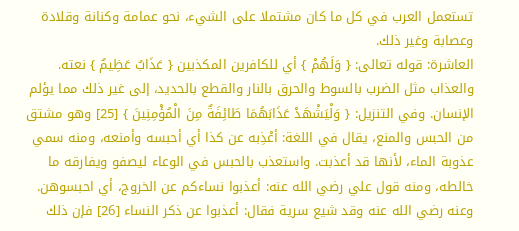تستعمل العرب في كل ما كان مشتملا على الشيء، نحو عمامة وكنانة وقلادة وعصابة وغير ذلك.
العاشرة: قوله تعالى: { وَلَهُمْ } أي للكافرين المكذبين { عَذَابٌ عَظِيمٌ } نعته. والعذاب مثل الضرب بالسوط والحرق بالنار والقطع بالحديد، إلى غير ذلك مما يؤلم الإنسان. وفي التنزيل: { وَلْيَشْهَدْ عَذَابَهُمَا طَائِفَةٌ مِنَ الْمُؤْمِنِينَ } [25] وهو مشتق من الحبس والمنع، يقال في اللغة: أعْذِبه عن كذا أي أحبسه وأمنعه، ومنه سمي عذوبة الماء، لأنها قد أعذبت. واستعذب بالحبس في الوعاء ليصفو ويفارقه ما خالطه، ومنه قول علي رضي الله عنه: أعذبوا نساءكم عن الخروج، أي احبسوهن. وعنه رضي الله عنه وقد شيع سرية فقال: أعذبوا عن ذكر النساء [26] فإن ذلك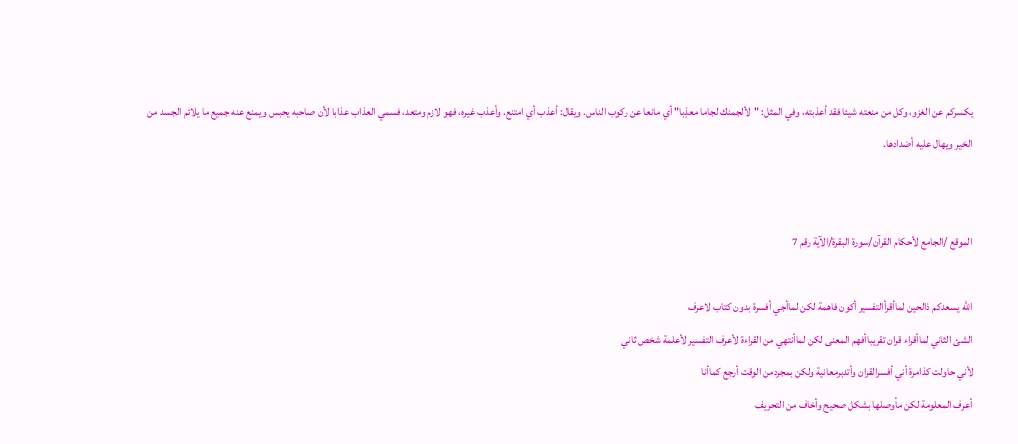يكسركم عن الغزو، وكل من منعته شيئا فقد أعذبته، وفي المثل: "لألجمنك لجاما معذِبا" أي مانعا عن ركوب الناس. ويقال: أعذب أي امتنع. وأعذب غيره، فهو لازم ومتعد، فسمي العذاب عذابا لأن صاحبه يحبس ويمنع عنه جميع ما يلائم الجسد من الخير ويهال عليه أضدادها.


الموقع /الجامع لأحكام القرآن/سورة البقرة/الآية رقم 7

الله يسعدكم ذالحين لماأقرأالتفسير أكون فاهمة لكن لماأجي أفسرة بدون كتاب لاعرف
الشئ الثاني لماأقراء قران تقريباأفهم المعنى لكن لماأنتهي من القراءة لأعرف التفسير لأعلمة شخص ثاني
لأني حاولت كذامرة أني أفسرالقران وأتدبرمعانية ولكن بمجردمن الوقت أرجع كماأنا
أعرف المعلومة لكن مأوصلها بشكل صحيح وأخاف من التحريف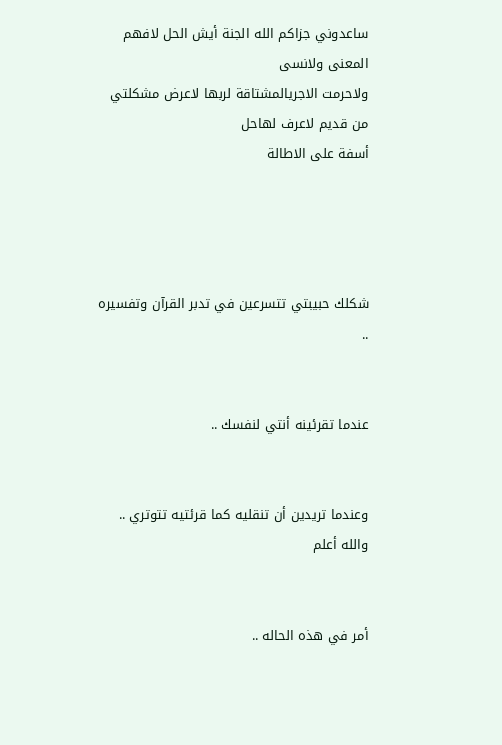ساعدوني جزاكم الله الجنة أيش الحل لافهم المعنى ولانسى
ولاحرمت الاجريالمشتاقة لربها لاعرض مشكلتي من قديم لاعرف لهاحل
أسفة على الاطالة




شكلك حبيبتي تتسرعين في تدبر القرآن وتفسيره ..


عندما تقرئينه أنتي لنفسك ..


وعندما تريدين أن تنقليه كما قرئتيه تتوتري .. والله أعلم


أمر في هذه الحاله ..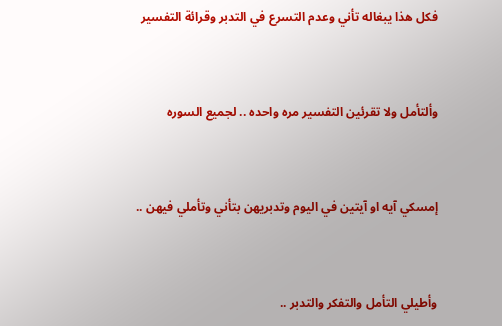فكل هذا يبغاله تأني وعدم التسرع في التدبر وقرائة التفسير


وألتأمل ولا تقرئين التفسير مره واحده .. لجميع السوره


إمسكي آيه او آيتين في اليوم وتدبريهن بتأني وتأملي فيهن ..


وأطيلي التأمل والتفكر والتدبر ..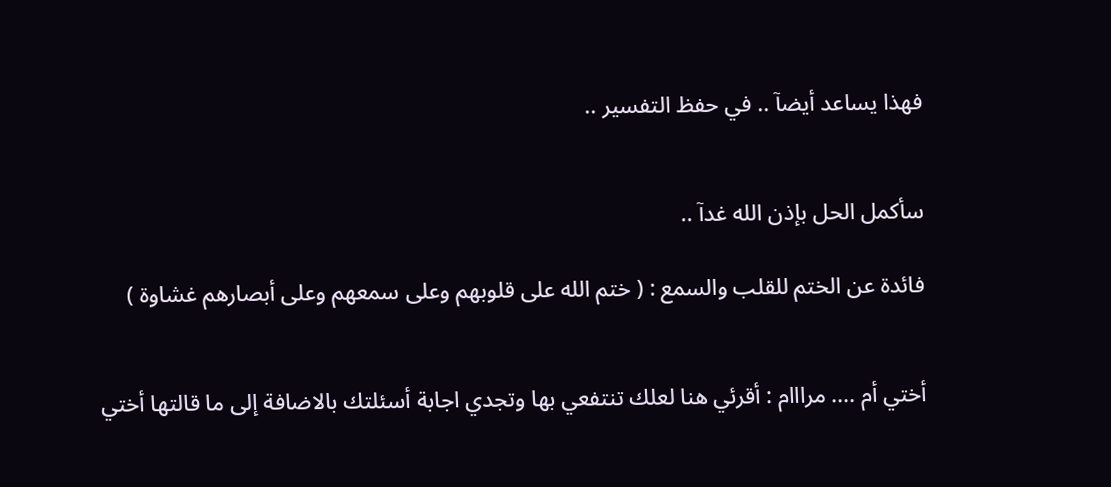فهذا يساعد أيضآ .. في حفظ التفسير ..


سأكمل الحل بإذن الله غدآ ..

فائدة عن الختم للقلب والسمع : ( ختم الله على قلوبهم وعلى سمعهم وعلى أبصارهم غشاوة )


أختي أم .... مرااام : أقرئي هنا لعلك تنتفعي بها وتجدي اجابة أسئلتك بالاضافة إلى ما قالتها أختي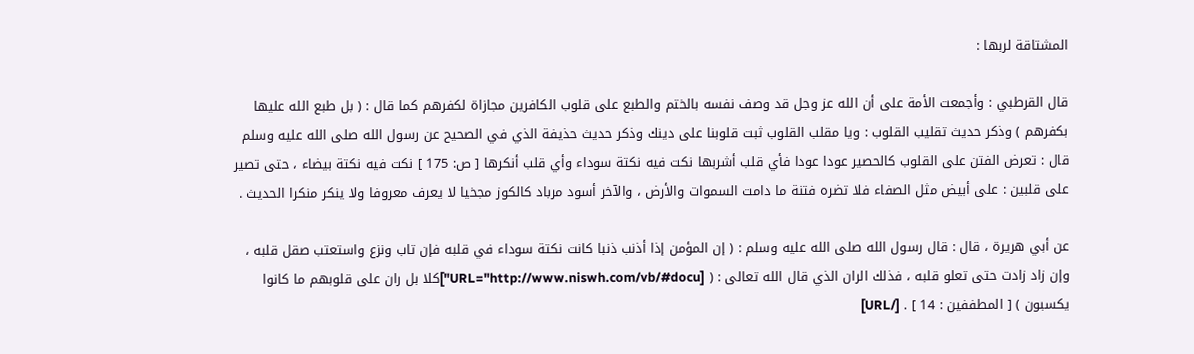المشتاقة لربها :

قال القرطبي : وأجمعت الأمة على أن الله عز وجل قد وصف نفسه بالختم والطبع على قلوب الكافرين مجازاة لكفرهم كما قال : ( بل طبع الله عليها بكفرهم ) وذكر حديث تقليب القلوب : ويا مقلب القلوب ثبت قلوبنا على دينك وذكر حديث حذيفة الذي في الصحيح عن رسول الله صلى الله عليه وسلم قال : تعرض الفتن على القلوب كالحصير عودا عودا فأي قلب أشربها نكت فيه نكتة سوداء وأي قلب أنكرها [ ص: 175 ] نكت فيه نكتة بيضاء ، حتى تصير على قلبين : على أبيض مثل الصفاء فلا تضره فتنة ما دامت السموات والأرض ، والآخر أسود مرباد كالكوز مجخيا لا يعرف معروفا ولا ينكر منكرا الحديث .

عن أبي هريرة ، قال : قال رسول الله صلى الله عليه وسلم : ( إن المؤمن إذا أذنب ذنبا كانت نكتة سوداء في قلبه فإن تاب ونزع واستعتب صقل قلبه ، وإن زاد زادت حتى تعلو قلبه ، فذلك الران الذي قال الله تعالى : ( [URL="http://www.niswh.com/vb/#docu"]كلا بل ران على قلوبهم ما كانوا يكسبون ) [ المطففين : 14 ] . [/URL]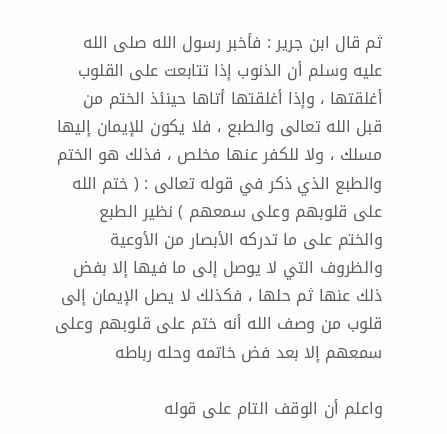ثم قال ابن جرير : فأخبر رسول الله صلى الله عليه وسلم أن الذنوب إذا تتابعت على القلوب أغلقتها ، وإذا أغلقتها أتاها حينئذ الختم من قبل الله تعالى والطبع ، فلا يكون للإيمان إليها مسلك ، ولا للكفر عنها مخلص ، فذلك هو الختم والطبع الذي ذكر في قوله تعالى : ( ختم الله على قلوبهم وعلى سمعهم ) نظير الطبع والختم على ما تدركه الأبصار من الأوعية والظروف التي لا يوصل إلى ما فيها إلا بفض ذلك عنها ثم حلها ، فكذلك لا يصل الإيمان إلى قلوب من وصف الله أنه ختم على قلوبهم وعلى سمعهم إلا بعد فض خاتمه وحله رباطه

واعلم أن الوقف التام على قوله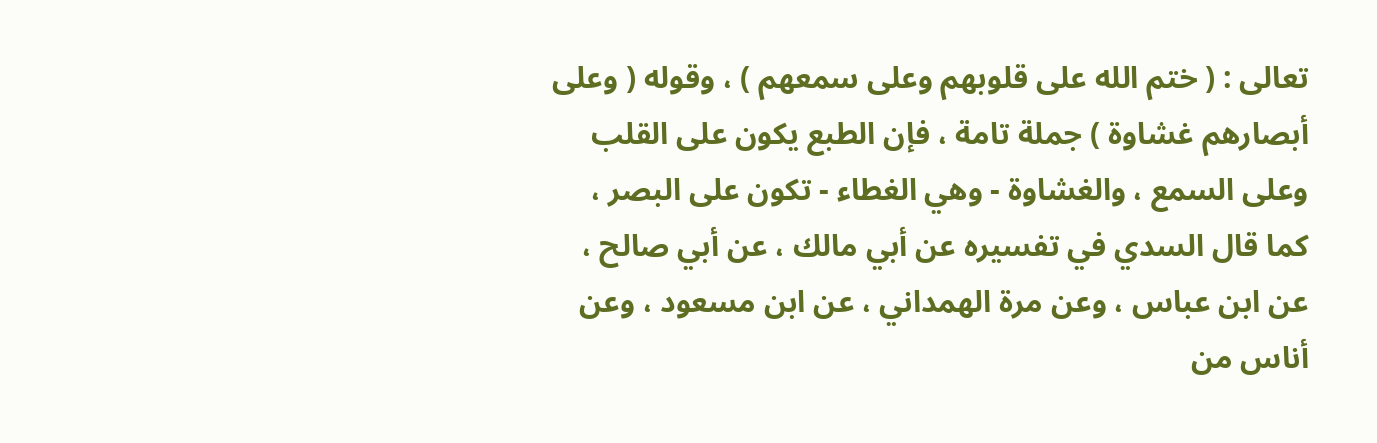تعالى : ( ختم الله على قلوبهم وعلى سمعهم ) ، وقوله ( وعلى أبصارهم غشاوة ) جملة تامة ، فإن الطبع يكون على القلب وعلى السمع ، والغشاوة - وهي الغطاء - تكون على البصر ، كما قال السدي في تفسيره عن أبي مالك ، عن أبي صالح ، عن ابن عباس ، وعن مرة الهمداني ، عن ابن مسعود ، وعن أناس من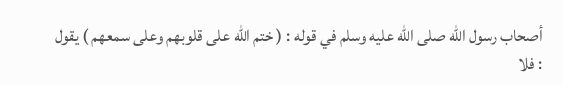أصحاب رسول الله صلى الله عليه وسلم في قوله : ( ختم الله على قلوبهم وعلى سمعهم ) يقول : فلا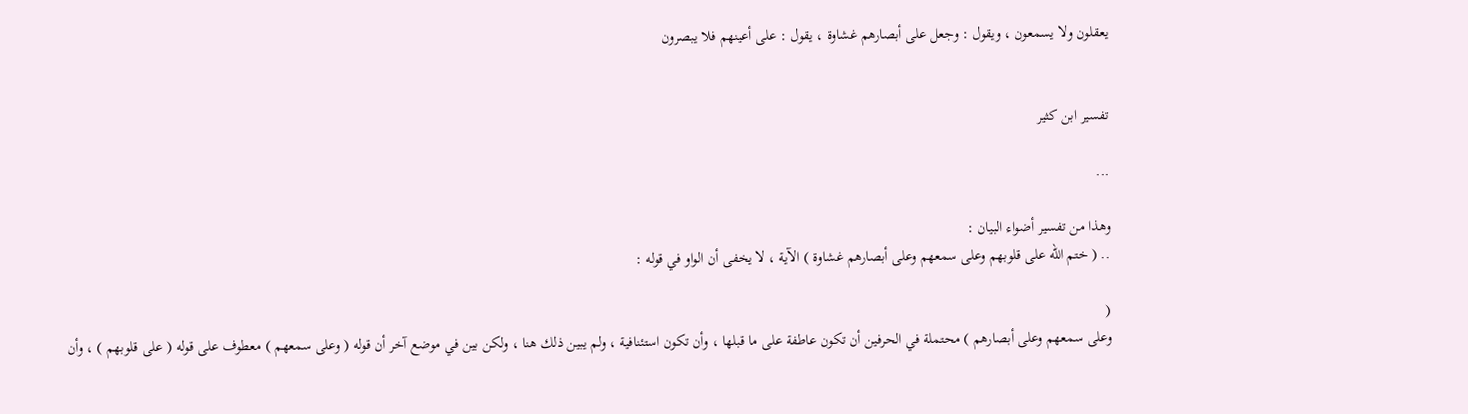يعقلون ولا يسمعون ، ويقول : وجعل على أبصارهم غشاوة ، يقول : على أعينهم فلا يبصرون


تفسير ابن كثير

...

وهذا من تفسير أضواء البيان :
.. ( ختم الله على قلوبهم وعلى سمعهم وعلى أبصارهم غشاوة ) الآية ، لا يخفى أن الواو في قوله :

(
وعلى سمعهم وعلى أبصارهم ) محتملة في الحرفين أن تكون عاطفة على ما قبلها ، وأن تكون استئنافية ، ولم يبين ذلك هنا ، ولكن بين في موضع آخر أن قوله ( وعلى سمعهم ) معطوف على قوله ( على قلوبهم ) ، وأن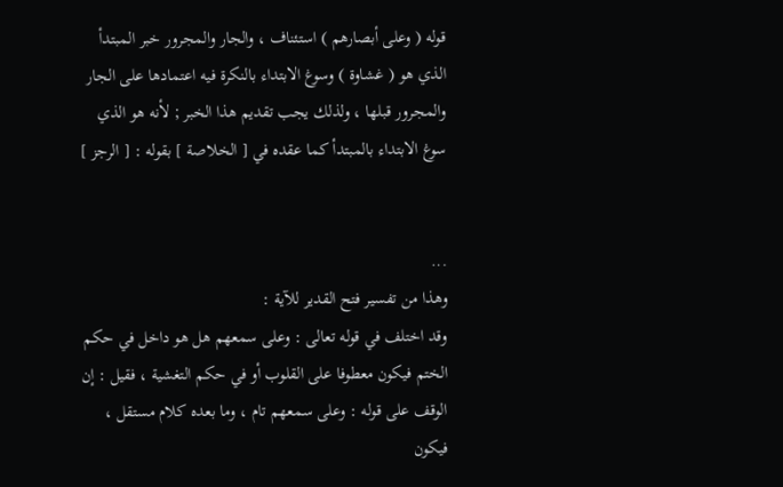قوله ( وعلى أبصارهم ) استئناف ، والجار والمجرور خبر المبتدأ الذي هو ( غشاوة ) وسوغ الابتداء بالنكرة فيه اعتمادها على الجار والمجرور قبلها ، ولذلك يجب تقديم هذا الخبر ; لأنه هو الذي سوغ الابتداء بالمبتدأ كما عقده في [ الخلاصة ] بقوله : [ الرجز ]


...
وهذا من تفسير فتح القدير للآية :
وقد اختلف في قوله تعالى : وعلى سمعهم هل هو داخل في حكم الختم فيكون معطوفا على القلوب أو في حكم التغشية ، فقيل : إن الوقف على قوله : وعلى سمعهم تام ، وما بعده كلام مستقل ، فيكون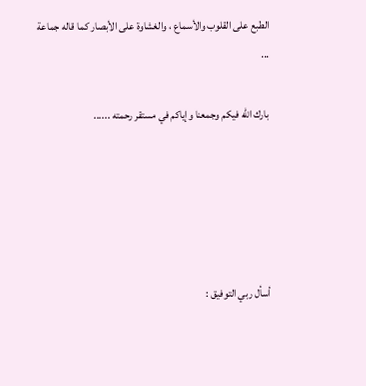الطبع على القلوب والأسماع ، والغشاوة على الأبصار كما قاله جماعة
...

بارك الله فيكم وجمعنا وإياكم في مستقر رحمته ......





أسأل ربي التوفيق :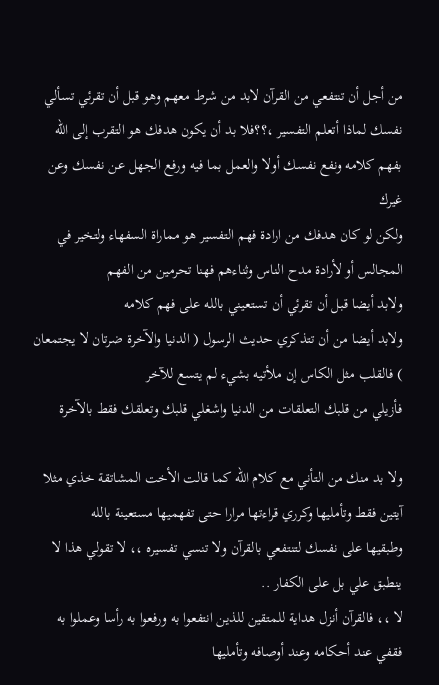من أجل أن تنتفعي من القرآن لابد من شرط معهم وهو قبل أن تقرئي تسألي نفسك لماذا أتعلم التفسير ،؟؟فلا بد أن يكون هدفك هو التقرب إلى الله بفهم كلامه ونفع نفسك أولا والعمل بما فيه ورفع الجهل عن نفسك وعن غيرك
ولكن لو كان هدفك من ارادة فهم التفسير هو مماراة السفهاء ولتخير في المجالس أو لأرادة مدح الناس وثناءهم فهنا تحرمين من الفهم
ولابد أيضا قبل أن تقرئي أن تستعيني بالله على فهم كلامه
ولابد أيضا من أن تتذكري حديث الرسول ( الدنيا والآخرة ضرتان لا يجتمعان ) فالقلب مثل الكاس إن ملأتيه بشيء لم يتسع للآخر
فأزيلي من قلبك التعلقات من الدنيا واشغلي قلبك وتعلقك فقط بالآخرة

ولا بد منك من التأني مع كلام الله كما قالت الأخت المشاتقة خذي مثلا آيتين فقط وتأمليها وكرري قراءتها مرارا حتى تفهميها مستعينة بالله
وطبقيها على نفسك لتنتفعي بالقرآن ولا تنسي تفسيره ،، لا تقولي هذا لا ينطبق علي بل على الكفار ..
لا ،، فالقرآن أنزل هداية للمتقين للذين انتفعوا به ورفعوا به رأسا وعملوا به
فقفي عند أحكامه وعند أوصافه وتأمليها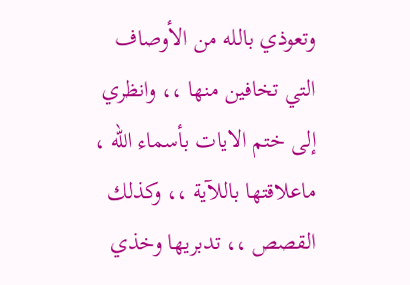وتعوذي بالله من الأوصاف التي تخافين منها ،، وانظري إلى ختم الايات بأسماء الله ، ماعلاقتها باللآية ،، وكذلك القصص ،، تدبريها وخذي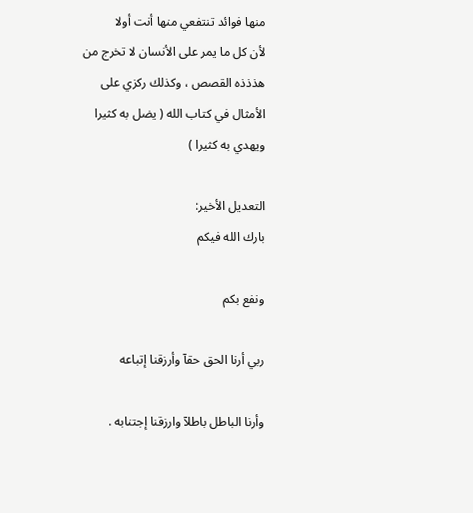منها فوائد تنتفعي منها أنت أولا
لأن كل ما يمر على الأنسان لا تخرج من هذذذه القصص ، وكذلك ركزي على الأمثال في كتاب الله ( يضل به كثيرا ويهدي به كثيرا )

التعديل الأخير:
بارك الله فيكم

ونفع بكم

ربي أرنا الحق حقآ وأرزقنا إتباعه

وأرنا الباطل باطلآ وارزقنا إجتنابه .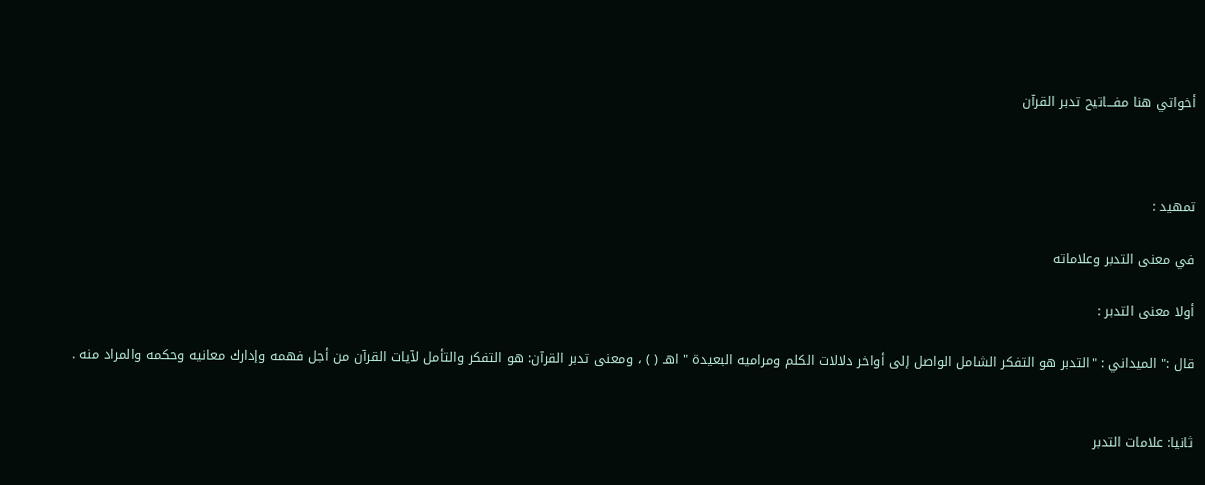أخواتي هنا مفـــاتيح تدبر القرآن



تمهيد :

في معنى التدبر وعلاماته

أولا معنى التدبر :

قال :" الميداني : "التدبر هو التفكر الشامل الواصل إلى أواخر دلالات الكلم ومراميه البعيدة " اهـ ( ) ، ومعنى تدبر القرآن: هو التفكر والتأمل لآيات القرآن من أجل فهمه وإدارك معانيه وحكمه والمراد منه .


ثانيا: علامات التدبر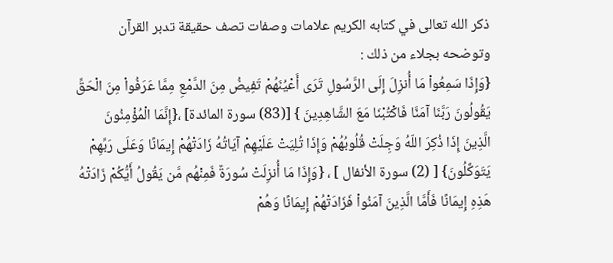ذكر الله تعالى في كتابه الكريم علامات وصفات تصف حقيقة تدبر القرآن وتوضحه بجلاء من ذلك :
{وَإِذَا سَمِعُواْ مَا أُنزِلَ إِلَى الرَّسُولِ تَرَى أَعْيُنَهُمْ تَفِيضُ مِنَ الدَّمْعِ مِمَّا عَرَفُواْ مِنَ الْحَقِّ يَقُولُونَ رَبَّنَا آمَنَّا فَاكْتُبْنَا مَعَ الشَّاهِدِينَ } [(83) سورة المائدة] ،{إِنَّمَا الْمُؤْمِنُونَ الَّذِينَ إِذَا ذُكِرَ اللّهُ وَجِلَتْ قُلُوبُهُمْ وَإِذَا تُلِيَتْ عَلَيْهِمْ آيَاتُهُ زَادَتْهُمْ إِيمَانًا وَعَلَى رَبِّهِمْ يَتَوَكَّلُونَ} [ (2) سورة الأنفال ] ، {وَإِذَا مَا أُنزِلَتْ سُورَةٌ فَمِنْهُم مَّن يَقُولُ أَيُّكُمْ زَادَتْهُ هَذِهِ إِيمَانًا فَأَمَّا الَّذِينَ آمَنُواْ فَزَادَتْهُمْ إِيمَانًا وَهُمْ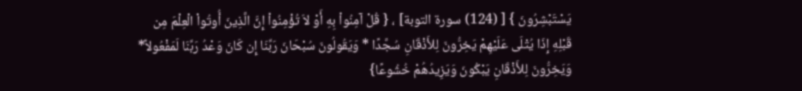يَسْتَبْشِرُونَ } [ (124) سورة التوبة] ، { قُلْ آمِنُواْ بِهِ أَوْ لاَ تُؤْمِنُواْ إِنَّ الَّذِينَ أُوتُواْ الْعِلْمَ مِن قَبْلِهِ إِذَا يُتْلَى عَلَيْهِمْ يَخِرُّونَ لِلأَذْقَانِ سُجَّدًا * وَيَقُولُونَ سُبْحَانَ رَبِّنَا إِن كَانَ وَعْدُ رَبِّنَا لَمَفْعُولاً* وَيَخِرُّونَ لِلأَذْقَانِ يَبْكُونَ وَيَزِيدُهُمْ خُشُوعًا}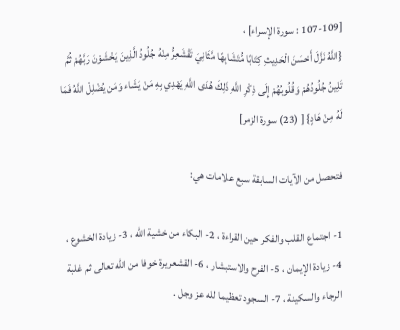[107-109 : سورة الإسراء] ،
{اللَّهُ نَزَّلَ أَحْسَنَ الْحَدِيثِ كِتَابًا مُّتَشَابِهًا مَّثَانِيَ تَقْشَعِرُّ مِنْهُ جُلُودُ الَّذِينَ يَخْشَوْنَ رَبَّهُمْ ثُمَّ تَلِينُ جُلُودُهُمْ وَقُلُوبُهُمْ إِلَى ذِكْرِ اللَّهِ ذَلِكَ هُدَى اللَّهِ يَهْدِي بِهِ مَنْ يَشَاء وَمَن يُضْلِلْ اللَّهُ فَمَا لَهُ مِنْ هَادٍ} [ (23) سورة الزمر]

فتحصل من الآيات السابقة سبع علامات هي:

1- اجتماع القلب والفكر حين القراءة ، 2- البكاء من خشية الله ، 3- زيادة الخشوع ، 4- زيادة الإيمان ، 5- الفرح والاستبشار ، 6- القشعريرة خوفا من الله تعالى ثم غلبة الرجاء والسكينة ، 7- السجود تعظيما لله عز وجل .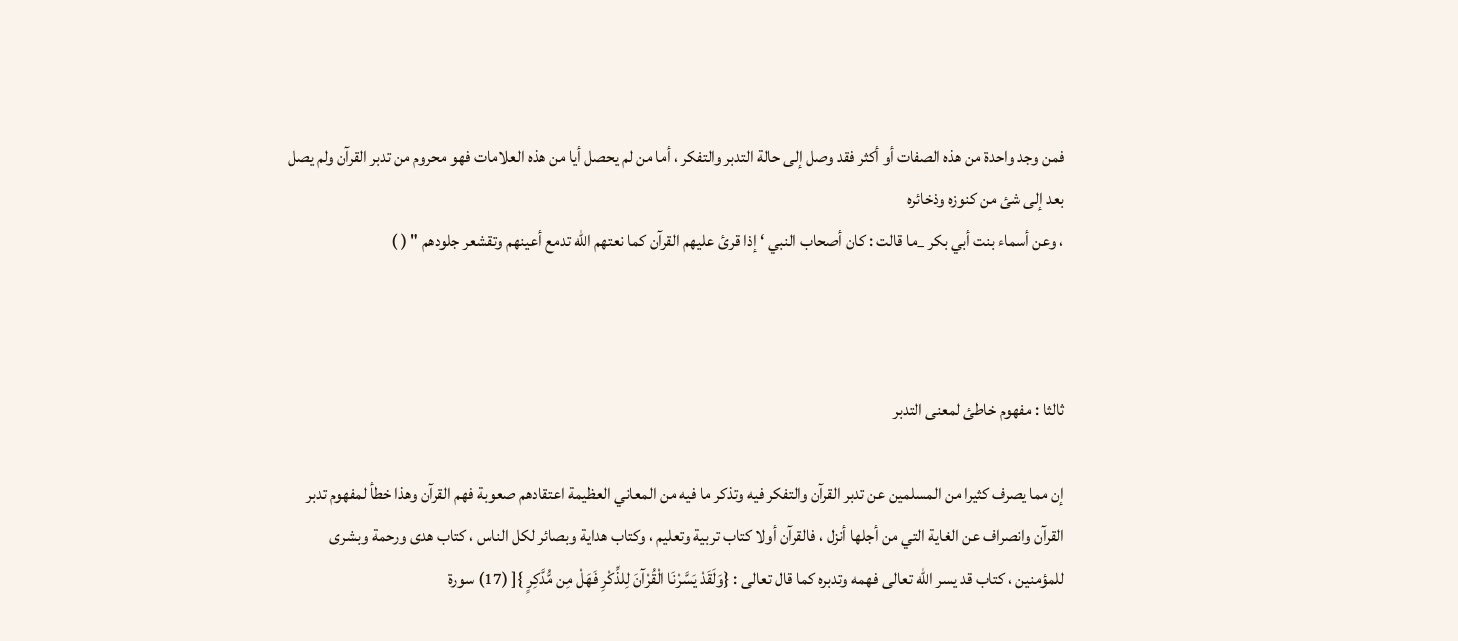فمن وجد واحدة من هذه الصفات أو أكثر فقد وصل إلى حالة التدبر والتفكر ، أما من لم يحصل أيا من هذه العلامات فهو محروم من تدبر القرآن ولم يصل بعد إلى شئ من كنوزه وذخائره
، وعن أسماء بنت أبي بكر _ما قالت : كان أصحاب النبي ‘ إذا قرئ عليهم القرآن كما نعتهم الله تدمع أعينهم وتقشعر جلودهم " ( )



ثالثا : مفهوم خاطئ لمعنى التدبر

إن مما يصرف كثيرا من المسلمين عن تدبر القرآن والتفكر فيه وتذكر ما فيه من المعاني العظيمة اعتقادهم صعوبة فهم القرآن وهذا خطأ لمفهوم تدبر القرآن وانصراف عن الغاية التي من أجلها أنزل ، فالقرآن أولا كتاب تربية وتعليم ، وكتاب هداية وبصائر لكل الناس ، كتاب هدى ورحمة وبشرى للمؤمنين ، كتاب قد يسر الله تعالى فهمه وتدبره كما قال تعالى : {وَلَقَدْ يَسَّرْنَا الْقُرْآنَ لِلذِّكْرِ فَهَلْ مِن مُّدَّكِرٍ }[ (17) سورة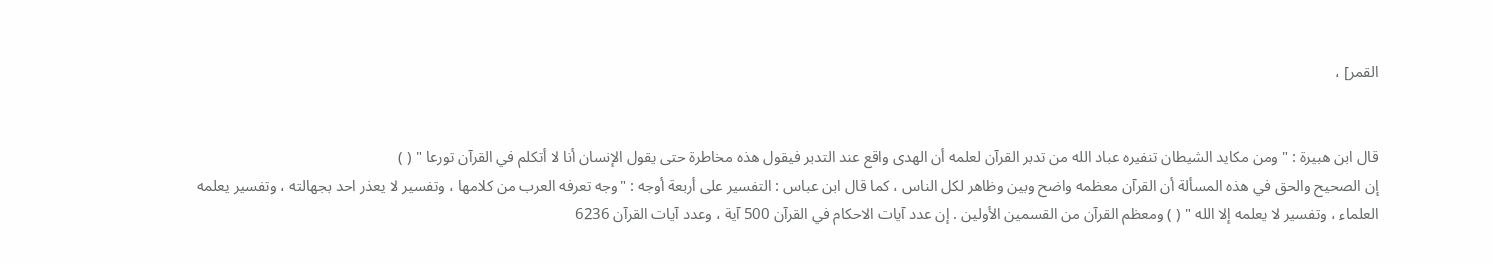القمر] ،


قال ابن هبيرة : " ومن مكايد الشيطان تنفيره عباد الله من تدبر القرآن لعلمه أن الهدى واقع عند التدبر فيقول هذه مخاطرة حتى يقول الإنسان أنا لا أتكلم في القرآن تورعا " ( )
إن الصحيح والحق في هذه المسألة أن القرآن معظمه واضح وبين وظاهر لكل الناس ، كما قال ابن عباس : التفسير على أربعة أوجه : "وجه تعرفه العرب من كلامها ، وتفسير لا يعذر احد بجهالته ، وتفسير يعلمه العلماء ، وتفسير لا يعلمه إلا الله " ( ) ومعظم القرآن من القسمين الأولين . إن عدد آيات الاحكام في القرآن 500 آية ، وعدد آيات القرآن 6236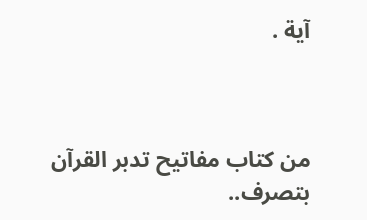آية .



من كتاب مفاتيح تدبر القرآن بتصرف..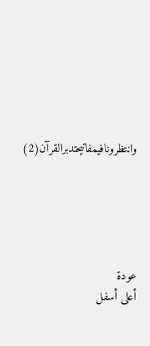وانتظرونافيمفاتيحتدبرالقرآن(2)





عودة
أعلى أسفل